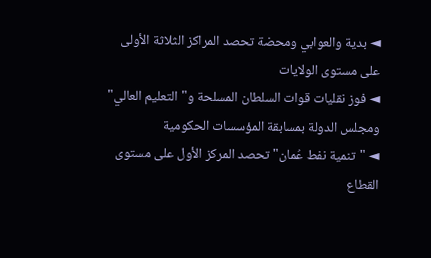◄ بدية والعوابي ومحضة تحصد المراكز الثلاثة الأولى على مستوى الولايات
◄ فوز نقليات قوات السلطان المسلحة و"التعليم العالي" ومجلس الدولة بمسابقة المؤسسات الحكومية
◄ "تنمية نفط عُمان" تحصد المركز الأول على مستوى القطاع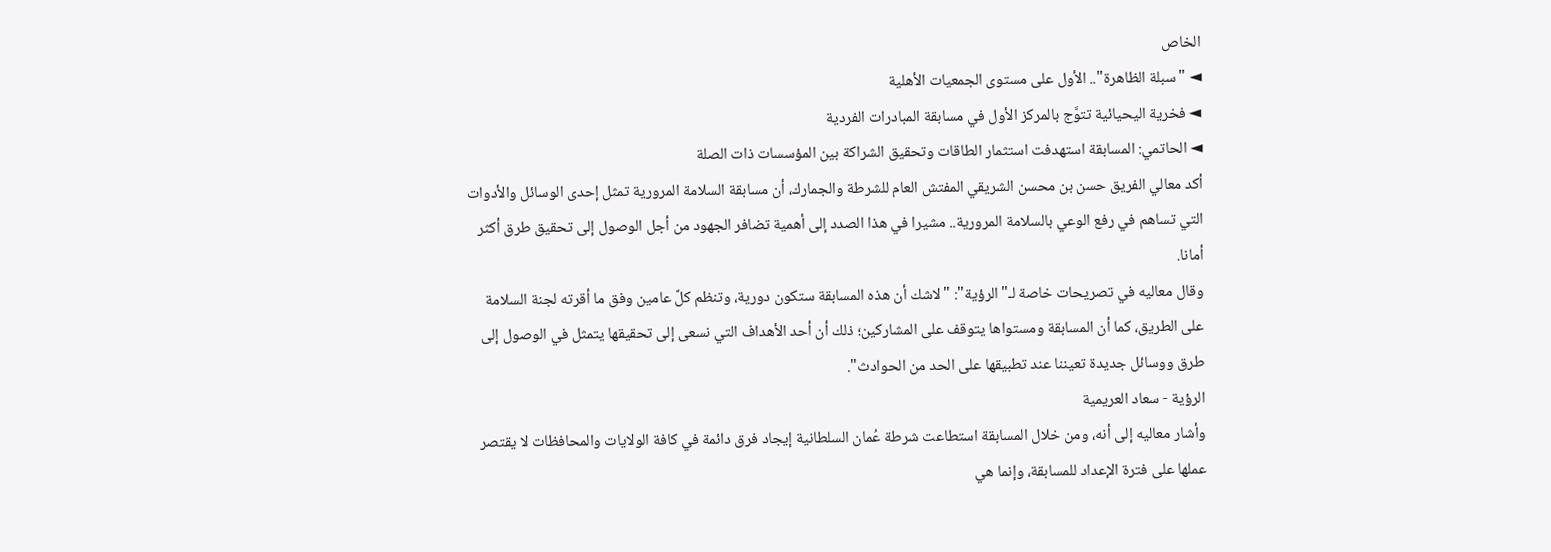الخاص
◄ "سبلة الظاهرة".. الأول على مستوى الجمعيات الأهلية
◄ فخرية اليحيائية تتوَّج بالمركز الأول في مسابقة المبادرات الفردية
◄ الحاتمي: المسابقة استهدفت استثمار الطاقات وتحقيق الشراكة بين المؤسسات ذات الصلة
أكد معالي الفريق حسن بن محسن الشريقي المفتش العام للشرطة والجمارك، أن مسابقة السلامة المرورية تمثل إحدى الوسائل والأدوات التي تساهم في رفع الوعي بالسلامة المرورية.. مشيرا في هذا الصدد إلى أهمية تضافر الجهود من أجل الوصول إلى تحقيق طرق أكثر أمانا.
وقال معاليه في تصريحات خاصة لـ"الرؤية": "لاشك أن هذه المسابقة ستكون دورية، وتنظم كلَّ عامين وفق ما أقرته لجنة السلامة على الطريق، كما أن المسابقة ومستواها يتوقف على المشاركين؛ ذلك أن أحد الأهداف التي نسعى إلى تحقيقها يتمثل في الوصول إلى طرق ووسائل جديدة تعيننا عند تطبيقها على الحد من الحوادث".
الرؤية - سعاد العريمية
وأشار معاليه إلى أنه، ومن خلال المسابقة استطاعت شرطة عُمان السلطانية إيجاد فرق دائمة في كافة الولايات والمحافظات لا يقتصر عملها على فترة الإعداد للمسابقة، وإنما هي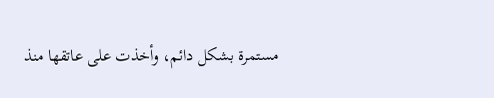مستمرة بشكل دائم، وأخذت على عاتقها منذ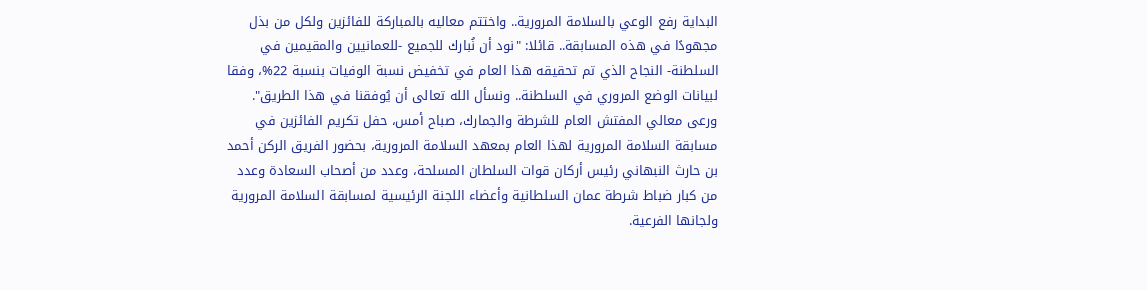البداية رفع الوعي بالسلامة المرورية.. واختتم معاليه بالمباركة للفائزين ولكل من بذل مجهودًا في هذه المسابقة.. قائلا: "نود أن نُبارك للجميع -للعمانيين والمقيمين في السلطنة- النجاح الذي تم تحقيقه هذا العام في تخفيض نسبة الوفيات بنسبة 22%، وفقا لبيانات الوضع المروري في السلطنة.. ونسأل الله تعالى أن يُوفقنا في هذا الطريق".
ورعى معالي المفتش العام للشرطة والجمارك، صباح أمس، حفل تكريم الفائزين في مسابقة السلامة المرورية لهذا العام بمعهد السلامة المرورية، بحضور الفريق الركن أحمد بن حارث النبهاني رئيس أركان قوات السلطان المسلحة، وعدد من أصحاب السعادة وعدد من كبار ضباط شرطة عمان السلطانية وأعضاء اللجنة الرئيسية لمسابقة السلامة المرورية ولجانها الفرعية.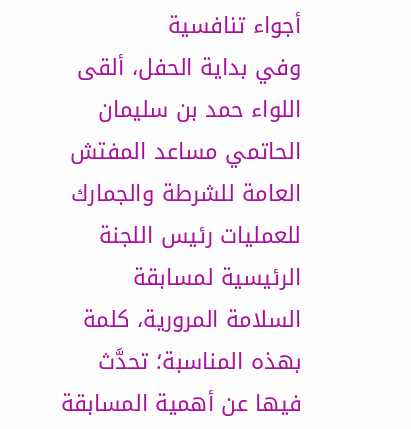أجواء تنافسية
وفي بداية الحفل، ألقى اللواء حمد بن سليمان الحاتمي مساعد المفتش العامة للشرطة والجمارك للعمليات رئيس اللجنة الرئيسية لمسابقة السلامة المرورية، كلمة بهذه المناسبة؛ تحدَّث فيها عن أهمية المسابقة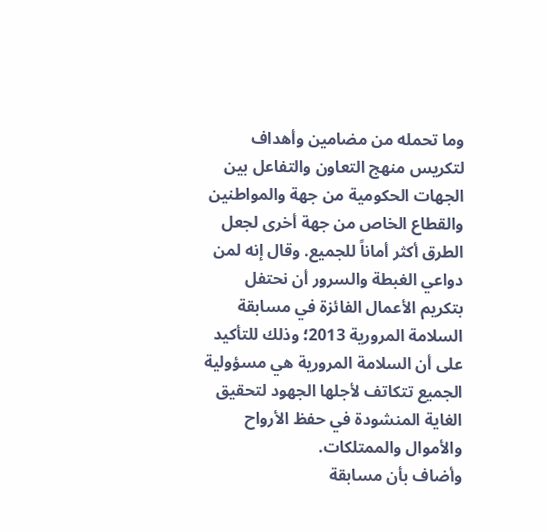وما تحمله من مضامين وأهداف لتكريس منهج التعاون والتفاعل بين الجهات الحكومية من جهة والمواطنين والقطاع الخاص من جهة أخرى لجعل الطرق أكثر أماناً للجميع. وقال إنه لمن دواعي الغبطة والسرور أن نحتفل بتكريم الأعمال الفائزة في مسابقة السلامة المرورية 2013؛ وذلك للتأكيد على أن السلامة المرورية هي مسؤولية الجميع تتكاتف لأجلها الجهود لتحقيق الغاية المنشودة في حفظ الأرواح والأموال والممتلكات.
وأضاف بأن مسابقة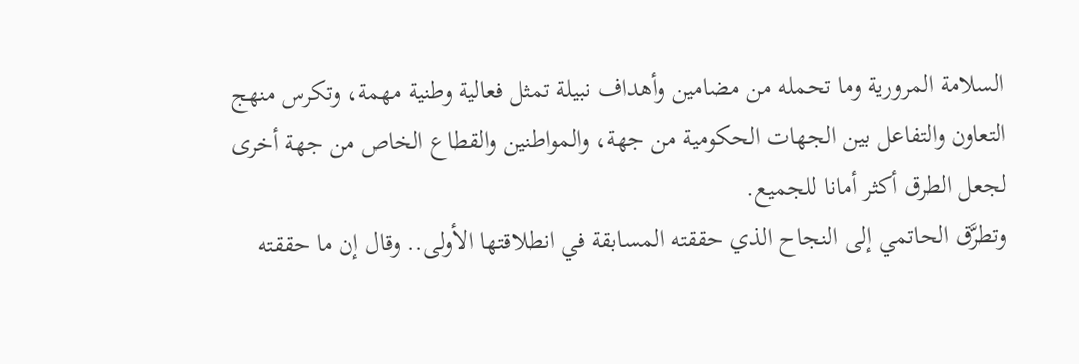السلامة المرورية وما تحمله من مضامين وأهداف نبيلة تمثل فعالية وطنية مهمة، وتكرس منهج التعاون والتفاعل بين الجهات الحكومية من جهة، والمواطنين والقطاع الخاص من جهة أخرى لجعل الطرق أكثر أمانا للجميع.
وتطرَّق الحاتمي إلى النجاح الذي حققته المسابقة في انطلاقتها الأولى.. وقال إن ما حققته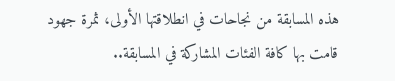هذه المسابقة من نجاحات في انطلاقتها الأولى، ثمرة جهود قامت بها كافة الفئات المشاركة في المسابقة..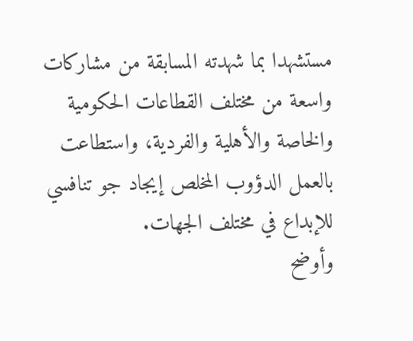مستشهدا بما شهدته المسابقة من مشاركات واسعة من مختلف القطاعات الحكومية والخاصة والأهلية والفردية، واستطاعت بالعمل الدؤوب المخلص إيجاد جو تنافسي للإبداع في مختلف الجهات.
وأوضح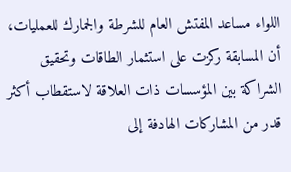اللواء مساعد المفتش العام للشرطة والجمارك للعمليات، أن المسابقة ركزت على استثمار الطاقات وتحقيق الشراكة بين المؤسسات ذات العلاقة لاستقطاب أكثر قدر من المشاركات الهادفة إلى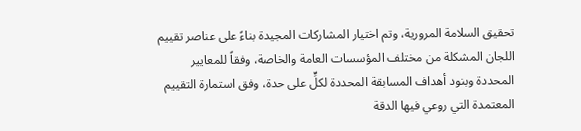تحقيق السلامة المرورية، وتم اختيار المشاركات المجيدة بناءً على عناصر تقييم اللجان المشكلة من مختلف المؤسسات العامة والخاصة، وفقاً للمعايير المحددة وبنود أهداف المسابقة المحددة لكلٍّ على حدة، وفق استمارة التقييم المعتمدة التي روعي فيها الدقة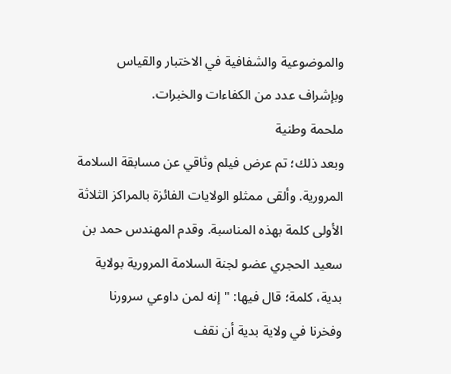والموضوعية والشفافية في الاختبار والقياس وبإشراف عدد من الكفاءات والخبرات.
ملحمة وطنية
وبعد ذلك؛ تم عرض فيلم وثاقي عن مسابقة السلامة المرورية. وألقى ممثلو الولايات الفائزة بالمراكز الثلاثة الأولى كلمة بهذه المناسبة. وقدم المهندس حمد بن سعيد الحجري عضو لجنة السلامة المرورية بولاية بدية، كلمة؛ قال فيها: "إنه لمن داوعي سرورنا وفخرنا في ولاية بدية أن نقف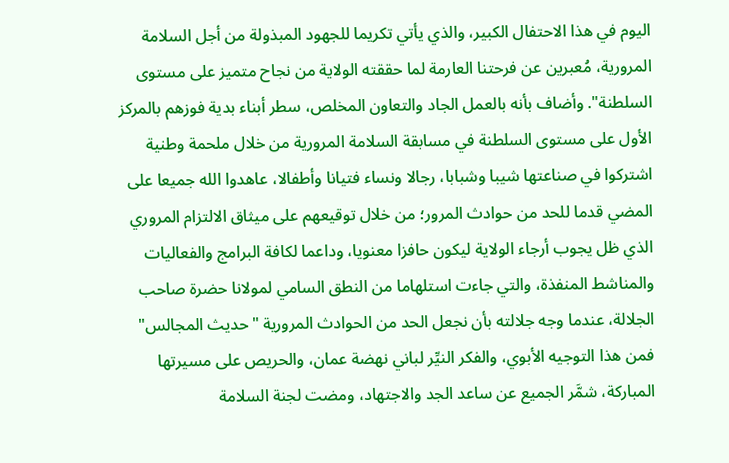اليوم في هذا الاحتفال الكبير، والذي يأتي تكريما للجهود المبذولة من أجل السلامة المرورية، مُعبرين عن فرحتنا العارمة لما حققته الولاية من نجاح متميز على مستوى السلطنة". وأضاف بأنه بالعمل الجاد والتعاون المخلص، سطر أبناء بدية فوزهم بالمركز الأول على مستوى السلطنة في مسابقة السلامة المرورية من خلال ملحمة وطنية اشتركوا في صناعتها شيبا وشبابا، رجالا ونساء فتيانا وأطفالا، عاهدوا الله جميعا على المضي قدما للحد من حوادث المرور؛ من خلال توقيعهم على ميثاق الالتزام المروري الذي ظل يجوب أرجاء الولاية ليكون حافزا معنويا، وداعما لكافة البرامج والفعاليات والمناشط المنفذة، والتي جاءت استلهاما من النطق السامي لمولانا حضرة صاحب الجلالة، عندما وجه جلالته بأن نجعل الحد من الحوادث المرورية "حديث المجالس" فمن هذا التوجيه الأبوي، والفكر النيِّر لباني نهضة عمان، والحريص على مسيرتها المباركة، شمَّر الجميع عن ساعد الجد والاجتهاد، ومضت لجنة السلامة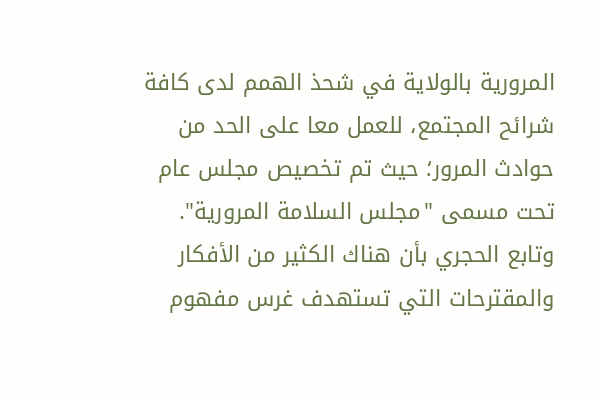المرورية بالولاية في شحذ الهمم لدى كافة شرائح المجتمع، للعمل معا على الحد من حوادث المرور؛ حيث تم تخصيص مجلس عام تحت مسمى "مجلس السلامة المرورية".
وتابع الحجري بأن هناك الكثير من الأفكار والمقترحات التي تستهدف غرس مفهوم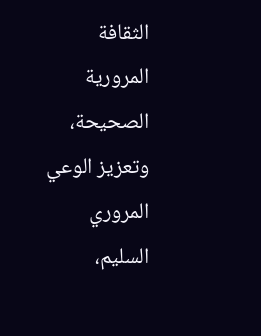الثقافة المرورية الصحيحة، وتعزيز الوعي المروري السليم،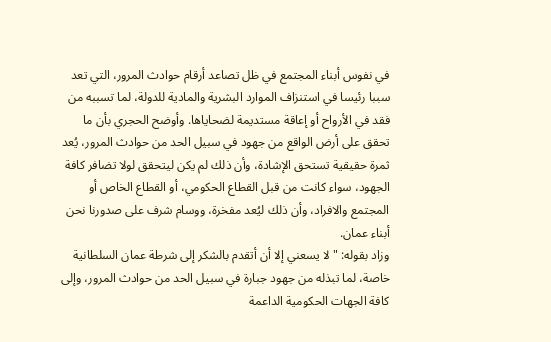في نفوس أبناء المجتمع في ظل تصاعد أرقام حوادث المرور، التي تعد سببا رئيسا في استنزاف الموارد البشرية والمادية للدولة، لما تسببه من فقد في الأرواح أو إعاقة مستديمة لضحاياها. وأوضح الحجري بأن ما تحقق على أرض الواقع من جهود في سبيل الحد من حوادث المرور، يُعد ثمرة حقيقية تستحق الإشادة، وأن ذلك لم يكن ليتحقق لولا تضافر كافة الجهود، سواء كانت من قبل القطاع الحكومي، أو القطاع الخاص أو المجتمع والافراد، وأن ذلك ليُعد مفخرة، ووسام شرف على صدورنا نحن أبناء عمان.
وزاد بقوله: "لا يسعني إلا أن أتقدم بالشكر إلى شرطة عمان السلطانية خاصة، لما تبذله من جهود جبارة في سبيل الحد من حوادث المرور، وإلى كافة الجهات الحكومية الداعمة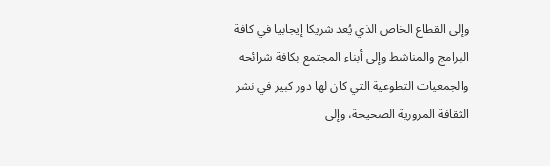وإلى القطاع الخاص الذي يُعد شريكا إيجابيا في كافة البرامج والمناشط وإلى أبناء المجتمع بكافة شرائحه والجمعيات التطوعية التي كان لها دور كبير في نشر الثقافة المرورية الصحيحة، وإلى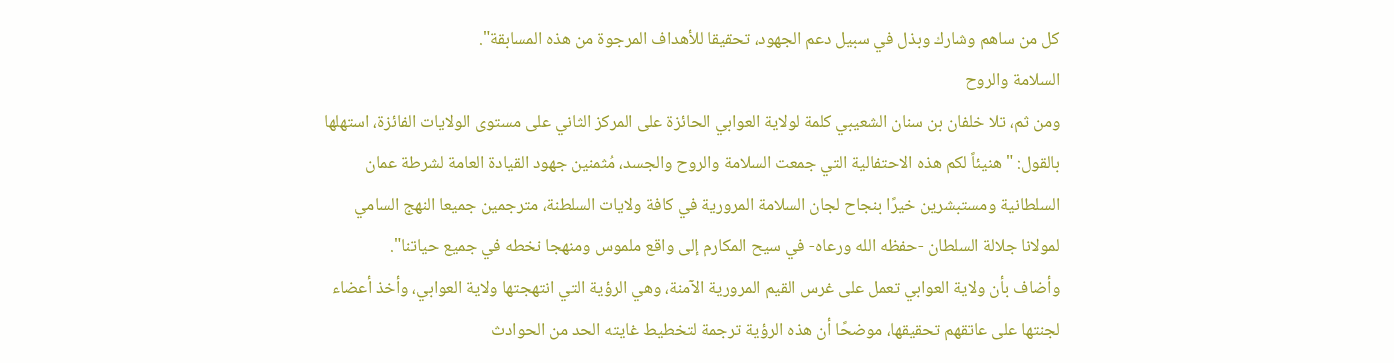كل من ساهم وشارك وبذل في سبيل دعم الجهود، تحقيقا للأهداف المرجوة من هذه المسابقة".
السلامة والروح
ومن ثم، تلا خلفان بن سنان الشعيبي كلمة لولاية العوابي الحائزة على المركز الثاني على مستوى الولايات الفائزة، استهلها بالقول: "هنيئاً لكم هذه الاحتفالية التي جمعت السلامة والروح والجسد، مُثمنين جهود القيادة العامة لشرطة عمان السلطانية ومستبشرين خيرًا بنجاح لجان السلامة المرورية في كافة ولايات السلطنة، مترجمين جميعا النهج السامي لمولانا جلالة السلطان -حفظه الله ورعاه- في سيح المكارم إلى واقع ملموس ومنهجا نخطه في جميع حياتنا".
وأضاف بأن ولاية العوابي تعمل على غرس القيم المرورية الآمنة، وهي الرؤية التي انتهجتها ولاية العوابي، وأخذ أعضاء لجنتها على عاتقهم تحقيقها، موضحًا أن هذه الرؤية ترجمة لتخطيط غايته الحد من الحوادث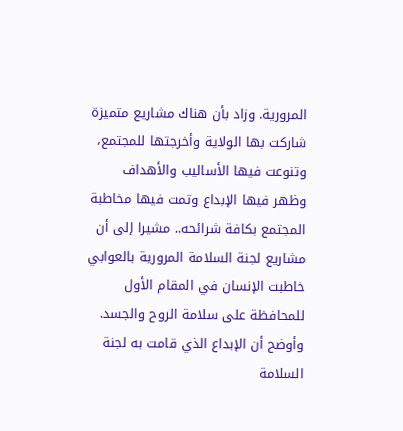المرورية. وزاد بأن هناك مشاريع متميزة شاركت بها الولاية وأخرجتها للمجتمع، وتنوعت فيها الأساليب والأهداف وظهر فيها الإبداع وتمت فيها مخاطبة المجتمع بكافة شرائحه.. مشيرا إلى أن مشاريع لجنة السلامة المرورية بالعوابي خاطبت الإنسان في المقام الأول للمحافظة على سلامة الروح والجسد.
وأوضح أن الإبداع الذي قامت به لجنة السلامة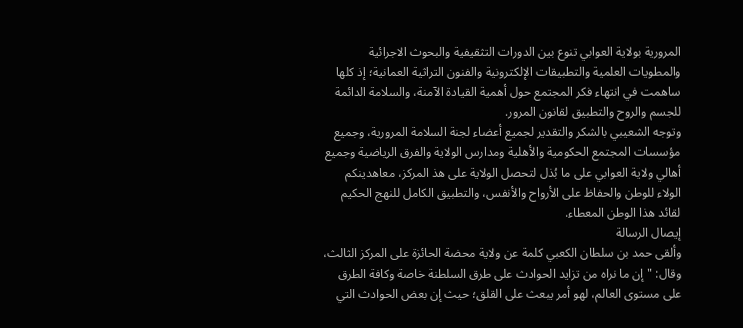المرورية بولاية العوابي تنوع بين الدورات التثقيفية والبحوث الاجرائية والمطويات العلمية والتطبيقات الإلكترونية والفنون التراثية العمانية؛ إذ كلها ساهمت في انتهاء فكر المجتمع حول أهمية القيادة الآمنة، والسلامة الدائمة للجسم والروح والتطبيق لقانون المرور.
وتوجه الشعيبي بالشكر والتقدير لجميع أعضاء لجنة السلامة المرورية، وجميع مؤسسات المجتمع الحكومية والأهلية ومدارس الولاية والفرق الرياضية وجميع أهالي ولاية العوابي على ما بُذل لتحصل الولاية على هذ المركز، معاهدينكم الولاء للوطن والحفاظ على الأرواح والأنفس، والتطبيق الكامل للنهج الحكيم لقائد هذا الوطن المعطاء.
إيصال الرسالة
وألقى حمد بن سلطان الكعبي كلمة عن ولاية محضة الحائزة على المركز الثالث، وقال: "إن ما نراه من تزايد الحوادث على طرق السلطنة خاصة وكافة الطرق على مستوى العالم، لهو أمر يبعث على القلق؛ حيث إن بعض الحوادث التي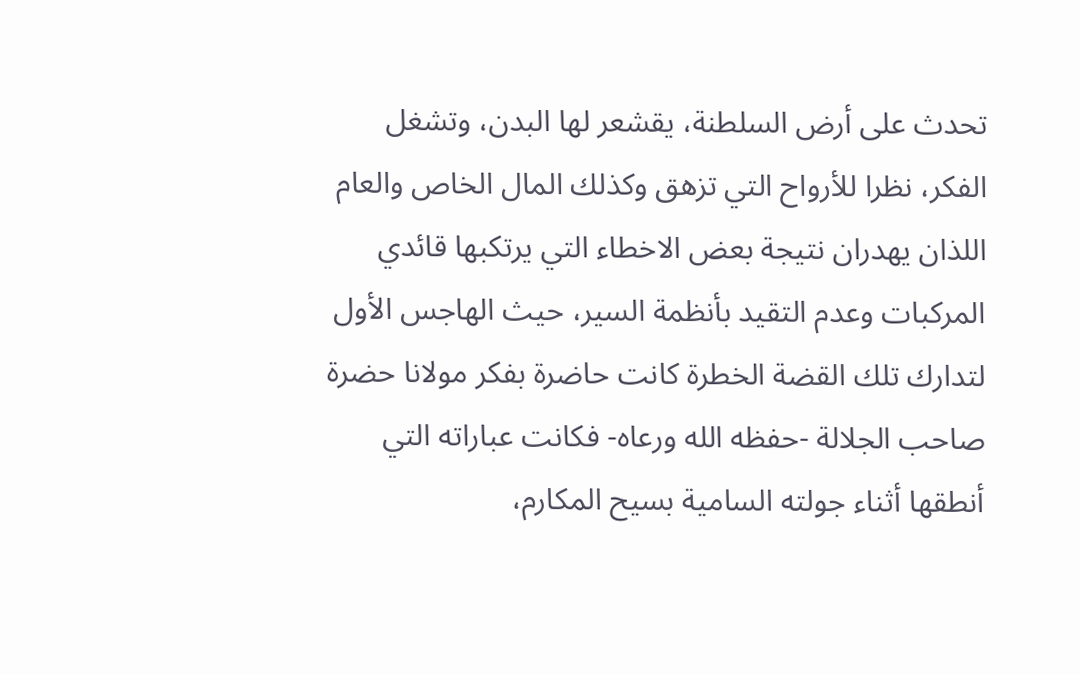تحدث على أرض السلطنة، يقشعر لها البدن، وتشغل الفكر، نظرا للأرواح التي تزهق وكذلك المال الخاص والعام اللذان يهدران نتيجة بعض الاخطاء التي يرتكبها قائدي المركبات وعدم التقيد بأنظمة السير، حيث الهاجس الأول لتدارك تلك القضة الخطرة كانت حاضرة بفكر مولانا حضرة صاحب الجلالة -حفظه الله ورعاه- فكانت عباراته التي أنطقها أثناء جولته السامية بسيح المكارم،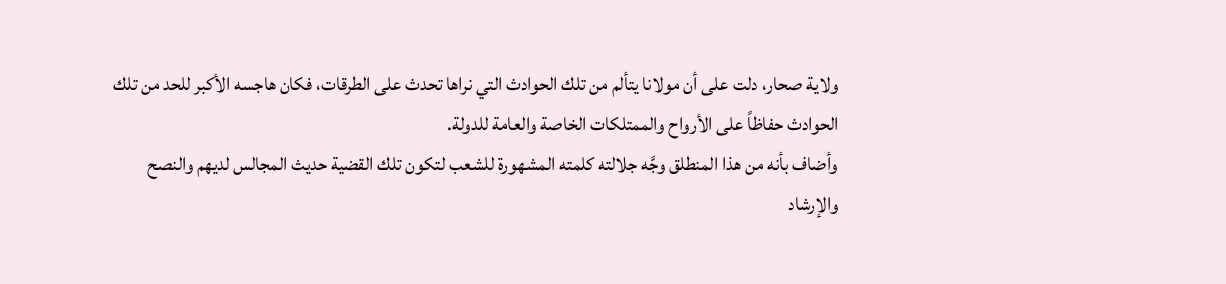ولاية صحار، دلت على أن مولانا يتألم من تلك الحوادث التي نراها تحدث على الطرقات، فكان هاجسه الأكبر للحد من تلك الحوادث حفاظاً على الأرواح والممتلكات الخاصة والعامة للدولة.
وأضاف بأنه من هذا المنطلق وجَّه جلالته كلمته المشهورة للشعب لتكون تلك القضية حديث المجالس لديهم والنصح والإرشاد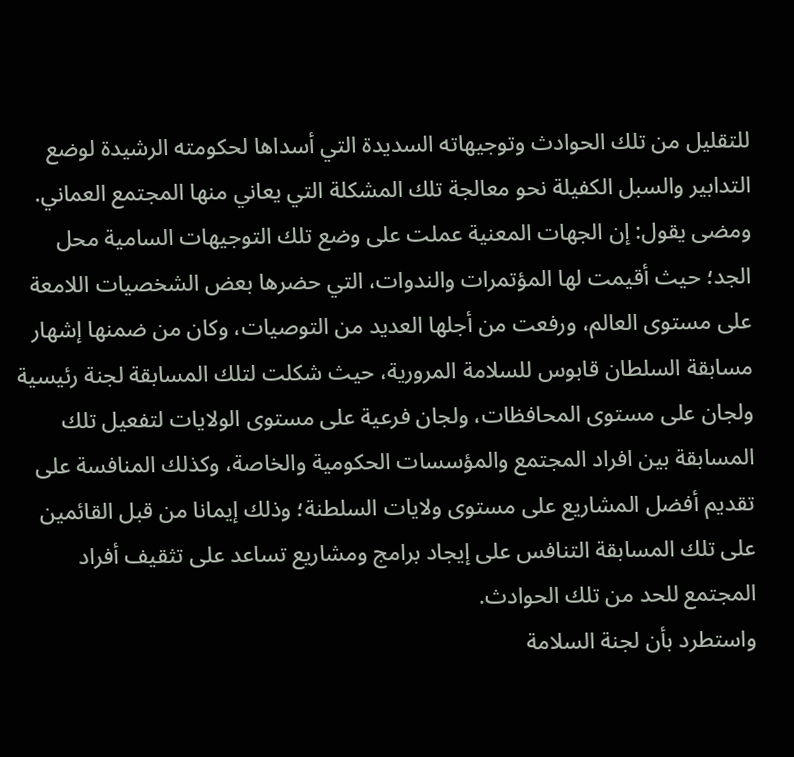للتقليل من تلك الحوادث وتوجيهاته السديدة التي أسداها لحكومته الرشيدة لوضع التدابير والسبل الكفيلة نحو معالجة تلك المشكلة التي يعاني منها المجتمع العماني.
ومضى يقول: إن الجهات المعنية عملت على وضع تلك التوجيهات السامية محل الجد؛ حيث أقيمت لها المؤتمرات والندوات، التي حضرها بعض الشخصيات اللامعة على مستوى العالم، ورفعت من أجلها العديد من التوصيات، وكان من ضمنها إشهار مسابقة السلطان قابوس للسلامة المرورية، حيث شكلت لتلك المسابقة لجنة رئيسية ولجان على مستوى المحافظات، ولجان فرعية على مستوى الولايات لتفعيل تلك المسابقة بين افراد المجتمع والمؤسسات الحكومية والخاصة، وكذلك المنافسة على تقديم أفضل المشاريع على مستوى ولايات السلطنة؛ وذلك إيمانا من قبل القائمين على تلك المسابقة التنافس على إيجاد برامج ومشاريع تساعد على تثقيف أفراد المجتمع للحد من تلك الحوادث.
واستطرد بأن لجنة السلامة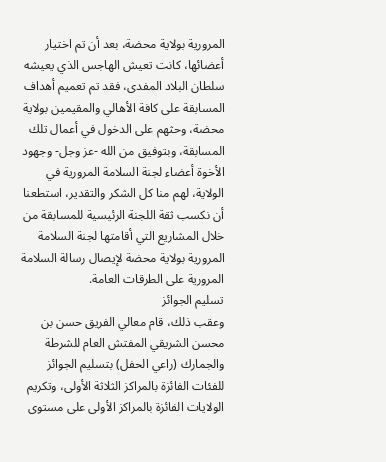المرورية بولاية محضة، بعد أن تم اختيار أعضائها، كانت تعيش الهاجس الذي يعيشه سلطان البلاد المفدى، فقد تم تعميم أهداف المسابقة على كافة الأهالي والمقيمين بولاية محضة، وحثهم على الدخول في أعمال تلك المسابقة، وبتوفيق من الله -عز وجل- وجهود الأخوة أعضاء لجنة السلامة المرورية في الولاية، لهم منا كل الشكر والتقدير، استطعنا أن نكسب ثقة اللجنة الرئيسية للمسابقة من خلال المشاريع التي أقامتها لجنة السلامة المرورية بولاية محضة لإيصال رسالة السلامة المرورية على الطرقات العامة.
تسليم الجوائز
وعقب ذلك، قام معالي الفريق حسن بن محسن الشريقي المفتش العام للشرطة والجمارك (راعي الحفل) بتسليم الجوائز للفئات الفائزة بالمراكز الثلاثة الأولى، وتكريم الولايات الفائزة بالمراكز الأولى على مستوى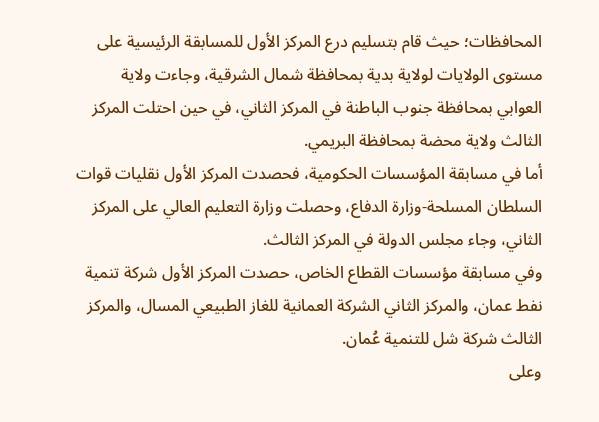المحافظات؛ حيث قام بتسليم درع المركز الأول للمسابقة الرئيسية على مستوى الولايات لولاية بدية بمحافظة شمال الشرقية، وجاءت ولاية العوابي بمحافظة جنوب الباطنة في المركز الثاني، في حين احتلت المركز الثالث ولاية محضة بمحافظة البريمي.
أما في مسابقة المؤسسات الحكومية، فحصدت المركز الأول نقليات قوات السلطان المسلحة-وزارة الدفاع، وحصلت وزارة التعليم العالي على المركز الثاني، وجاء مجلس الدولة في المركز الثالث.
وفي مسابقة مؤسسات القطاع الخاص، حصدت المركز الأول شركة تنمية نفط عمان، والمركز الثاني الشركة العمانية للغاز الطبيعي المسال، والمركز الثالث شركة شل للتنمية عُمان.
وعلى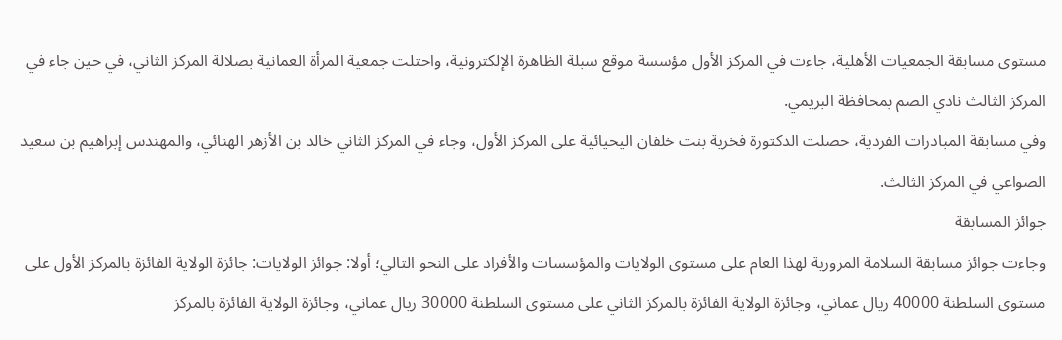مستوى مسابقة الجمعيات الأهلية، جاءت في المركز الأول مؤسسة موقع سبلة الظاهرة الإلكترونية، واحتلت جمعية المرأة العمانية بصلالة المركز الثاني، في حين جاء في المركز الثالث نادي الصم بمحافظة البريمي.
وفي مسابقة المبادرات الفردية، حصلت الدكتورة فخرية بنت خلفان اليحيائية على المركز الأول، وجاء في المركز الثاني خالد بن الأزهر الهنائي، والمهندس إبراهيم بن سعيد الصواعي في المركز الثالث.
جوائز المسابقة
وجاءت جوائز مسابقة السلامة المرورية لهذا العام على مستوى الولايات والمؤسسات والأفراد على النحو التالي؛ أولا: جوائز الولايات: جائزة الولاية الفائزة بالمركز الأول على مستوى السلطنة 40000 ريال عماني، وجائزة الولاية الفائزة بالمركز الثاني على مستوى السلطنة 30000 ريال عماني، وجائزة الولاية الفائزة بالمركز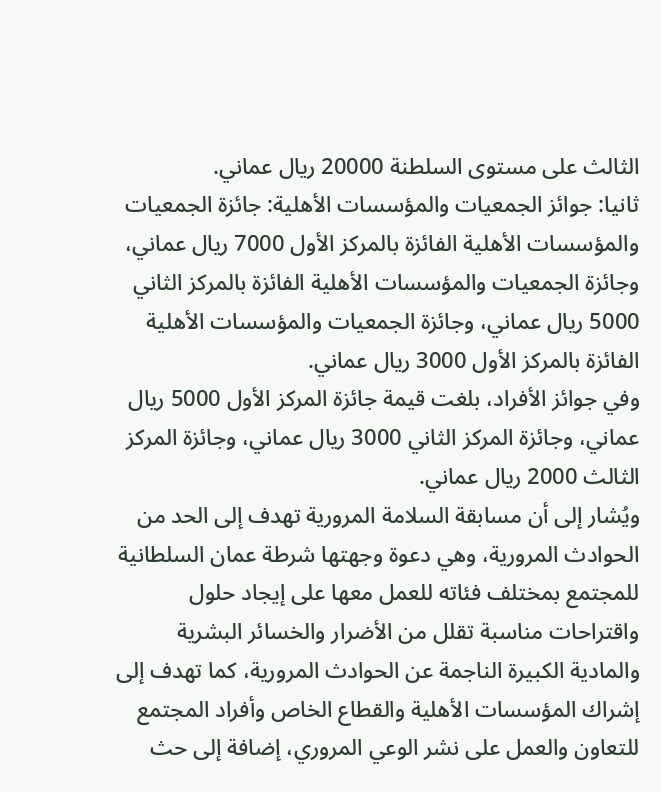الثالث على مستوى السلطنة 20000 ريال عماني.
ثانيا: جوائز الجمعيات والمؤسسات الأهلية: جائزة الجمعيات والمؤسسات الأهلية الفائزة بالمركز الأول 7000 ريال عماني، وجائزة الجمعيات والمؤسسات الأهلية الفائزة بالمركز الثاني 5000 ريال عماني، وجائزة الجمعيات والمؤسسات الأهلية الفائزة بالمركز الأول 3000 ريال عماني.
وفي جوائز الأفراد، بلغت قيمة جائزة المركز الأول 5000 ريال عماني، وجائزة المركز الثاني 3000 ريال عماني، وجائزة المركز الثالث 2000 ريال عماني.
ويُشار إلى أن مسابقة السلامة المرورية تهدف إلى الحد من الحوادث المرورية، وهي دعوة وجهتها شرطة عمان السلطانية للمجتمع بمختلف فئاته للعمل معها على إيجاد حلول واقتراحات مناسبة تقلل من الأضرار والخسائر البشرية والمادية الكبيرة الناجمة عن الحوادث المرورية، كما تهدف إلى إشراك المؤسسات الأهلية والقطاع الخاص وأفراد المجتمع للتعاون والعمل على نشر الوعي المروري، إضافة إلى حث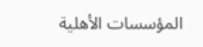المؤسسات الأهلية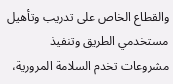والقطاع الخاص على تدريب وتأهيل مستخدمي الطريق وتنفيذ مشروعات تخدم السلامة المرورية،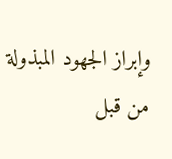وإبراز الجهود المبذولة من قبل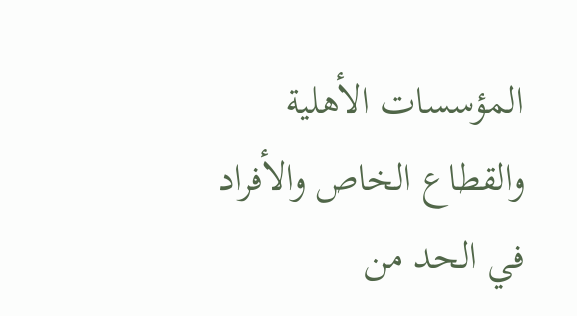المؤسسات الأهلية والقطاع الخاص والأفراد في الحد من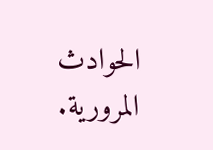الحوادث المرورية.